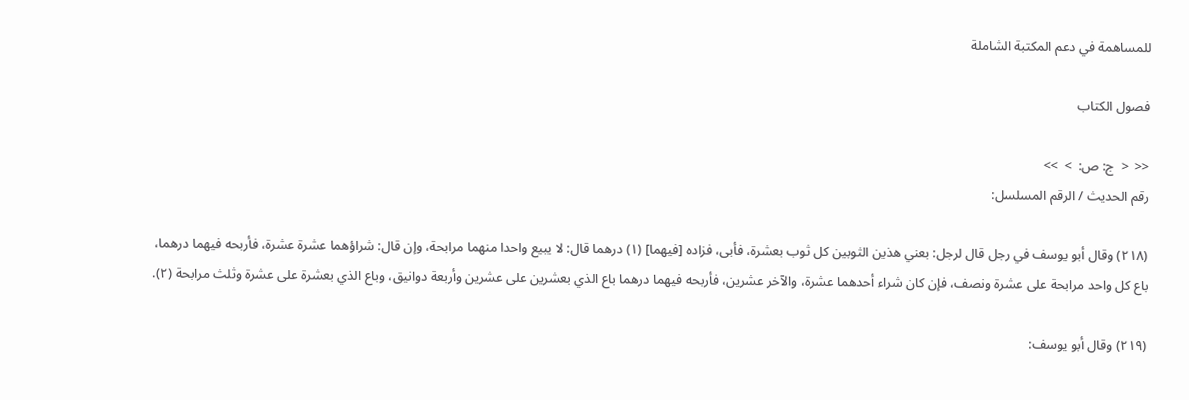للمساهمة في دعم المكتبة الشاملة

فصول الكتاب

<<  <  ج: ص:  >  >>
رقم الحديث / الرقم المسلسل:

(٢١٨) وقال أبو يوسف في رجل قال لرجل: بعني هذين الثوبين كل ثوب بعشرة، فأبى، فزاده [فيهما] (١) درهما قال: لا يبيع واحدا منهما مرابحة، وإن قال: شراؤهما عشرة عشرة، فأربحه فيهما درهما، باع كل واحد مرابحة على عشرة ونصف، فإن كان شراء أحدهما عشرة، والآخر عشرين، فأربحه فيهما درهما باع الذي بعشرين على عشرين وأربعة دوانيق، وباع الذي بعشرة على عشرة وثلث مرابحة (٢).

(٢١٩) وقال أبو يوسف: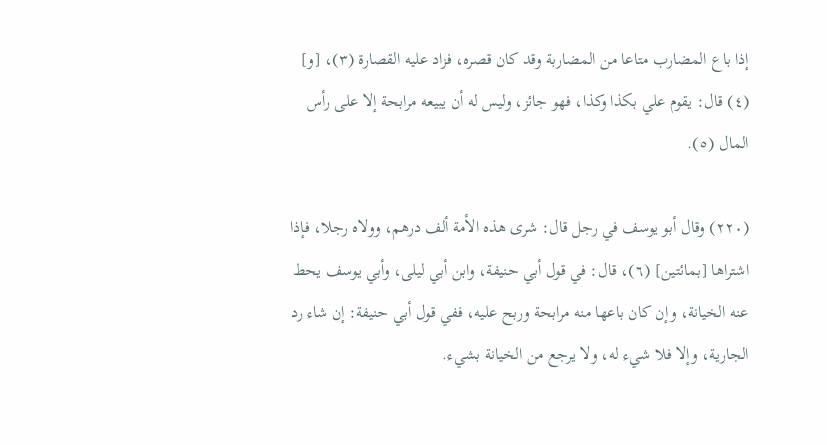إذا باع المضارب متاعا من المضاربة وقد كان قصره، فزاد عليه القصارة (٣)، [و] (٤) قال: يقوم علي بكذا وكذا، فهو جائز، وليس له أن يبيعه مرابحة إلا على رأس المال (٥).

(٢٢٠) وقال أبو يوسف في رجل قال: شرى هذه الأمة ألف درهم، وولاه رجلا، فإذا اشتراها [بمائتين] (٦)، قال: في قول أبي حنيفة، وابن أبي ليلى، وأبي يوسف يحط عنه الخيانة، وإن كان باعها منه مرابحة وربح عليه، ففي قول أبي حنيفة: إن شاء رد الجارية، وإلا فلا شيء له، ولا يرجع من الخيانة بشيء.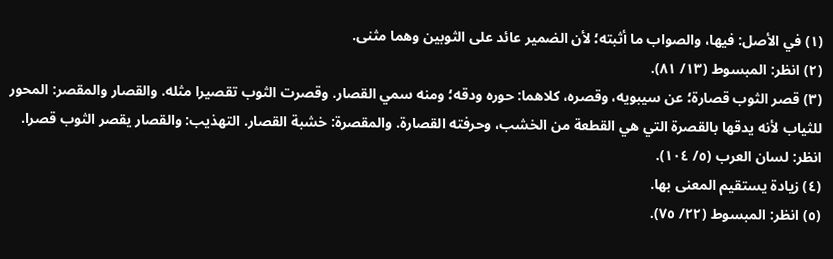(١) في الأصل: فيها، والصواب ما أثبته؛ لأن الضمير عائد على الثوبين وهما مثنى.
(٢) انظر: المبسوط (١٣/ ٨١).
(٣) قصر الثوب قصارة؛ عن سيبويه، وقصره، كلاهما: حوره ودقه؛ ومنه سمي القصار. وقصرت الثوب تقصيرا مثله. والقصار والمقصر: المحور للثياب لأنه يدقها بالقصرة التي هي القطعة من الخشب، وحرفته القصارة. والمقصرة: خشبة القصار. التهذيب: والقصار يقصر الثوب قصرا. انظر: لسان العرب (٥/ ١٠٤).
(٤) زيادة يستقيم المعنى بها.
(٥) انظر: المبسوط (٢٢/ ٧٥).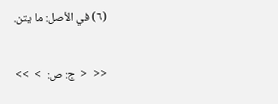(٦) في الأصل: ما يتن.

<<  <  ج: ص:  >  >>